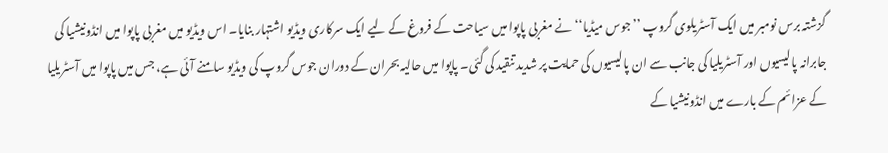گزشتہ برس نومبر میں ایک آسٹریلوی گروپ ’’جوس میڈیا‘‘ نے مغربی پاپوا میں سیاحت کے فروغ کے لیے ایک سرکاری ویڈیو اشتہار بنایا۔ اس ویڈیو میں مغربی پاپوا میں انڈونیشیا کی جابرانہ پالیسیوں اور آسٹریلیا کی جانب سے ان پالیسیوں کی حمایت پر شدید تنقید کی گئی۔ پاپوا میں حالیہ بحران کے دوران جوس گروپ کی ویڈیو سامنے آئی ہے، جس میں پاپوا میں آسٹریلیا کے عزائم کے بارے میں انڈونیشیا کے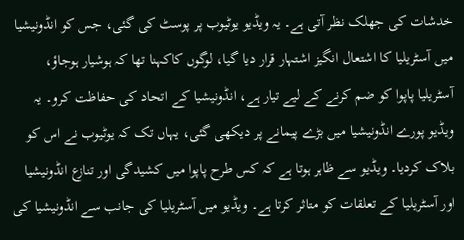خدشات کی جھلک نظر آتی ہے۔ یہ ویڈیو یوٹیوب پر پوسٹ کی گئی، جس کو انڈونیشیا میں آسٹریلیا کا اشتعال انگیز اشتہار قرار دیا گیا، لوگوں کاکہنا تھا کہ ہوشیار ہوجاؤ، آسٹریلیا پاپوا کو ضم کرنے کے لیے تیار ہے، انڈونیشیا کے اتحاد کی حفاظت کرو۔ یہ ویڈیو پورے انڈونیشیا میں بڑے پیمانے پر دیکھی گئی، یہاں تک کہ یوٹیوب نے اس کو بلاک کردیا۔ ویڈیو سے ظاہر ہوتا ہے کہ کس طرح پاپوا میں کشیدگی اور تنازع انڈونیشیا اور آسٹریلیا کے تعلقات کو متاثر کرتا ہے۔ ویڈیو میں آسٹریلیا کی جانب سے انڈونیشیا کی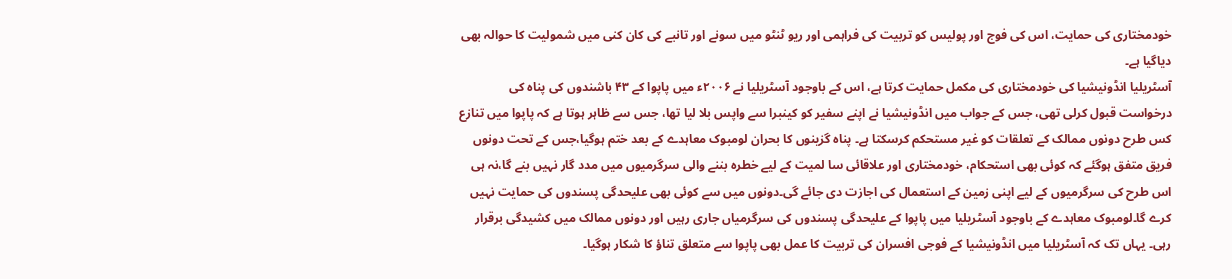خودمختاری کی حمایت، اس کی فوج اور پولیس کو تربیت کی فراہمی اور ریو ٹنٹو میں سونے اور تانبے کی کان کنی میں شمولیت کا حوالہ بھی دیاگیا ہے۔
آسٹریلیا انڈونیشیا کی خودمختاری کی مکمل حمایت کرتا ہے، اس کے باوجود آسٹریلیا نے ۲۰۰۶ء میں پاپوا کے ۴۳ باشندوں کی پناہ کی درخواست قبول کرلی تھی، جس کے جواب میں انڈونیشیا نے اپنے سفیر کو کینبرا سے واپس بلا لیا تھا، جس سے ظاہر ہوتا ہے کہ پاپوا میں تنازع کس طرح دونوں ممالک کے تعلقات کو غیر مستحکم کرسکتا ہے۔ پناہ گزینوں کا بحران لومبوک معاہدے کے بعد ختم ہوگیا،جس کے تحت دونوں فریق متفق ہوگئے کہ کوئی بھی استحکام، خودمختاری اور علاقائی سا لمیت کے لیے خطرہ بننے والی سرگرمیوں میں مدد گار نہیں بنے گا،نہ ہی اس طرح کی سرگرمیوں کے لیے اپنی زمین کے استعمال کی اجازت دی جائے گی۔دونوں میں سے کوئی بھی علیحدگی پسندوں کی حمایت نہیں کرے گا۔لومبوک معاہدے کے باوجود آسٹریلیا میں پاپوا کے علیحدگی پسندوں کی سرگرمیاں جاری رہیں اور دونوں ممالک میں کشیدگی برقرار رہی۔ یہاں تک کہ آسٹریلیا میں انڈونیشیا کے فوجی افسران کی تربیت کا عمل بھی پاپوا سے متعلق تناؤ کا شکار ہوگیا۔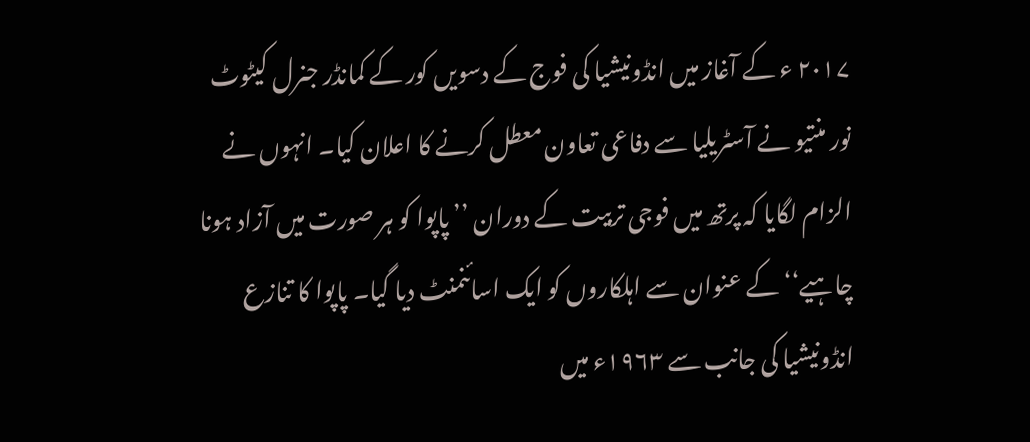۲۰۱۷ ء کے آغاز میں انڈونیشیا کی فوج کے دسویں کور کے کمانڈر جنرل کیٹوٹ نور منتیو نے آسٹریلیا سے دفاعی تعاون معطل کرنے کا اعلان کیا۔ انہوں نے الزام لگایا کہ پرتھ میں فوجی تربیت کے دوران ’’پاپوا کو ہر صورت میں آزاد ہونا چاہیے‘‘ کے عنوان سے اہلکاروں کو ایک اسائنمنٹ دیا گیا۔ پاپوا کا تنازع انڈونیشیا کی جانب سے ۱۹۶۳ء میں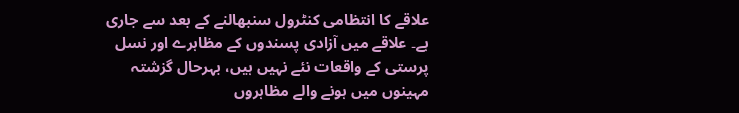علاقے کا انتظامی کنٹرول سنبھالنے کے بعد سے جاری ہے۔ علاقے میں آزادی پسندوں کے مظاہرے اور نسل پرستی کے واقعات نئے نہیں ہیں، بہرحال گزشتہ مہینوں میں ہونے والے مظاہروں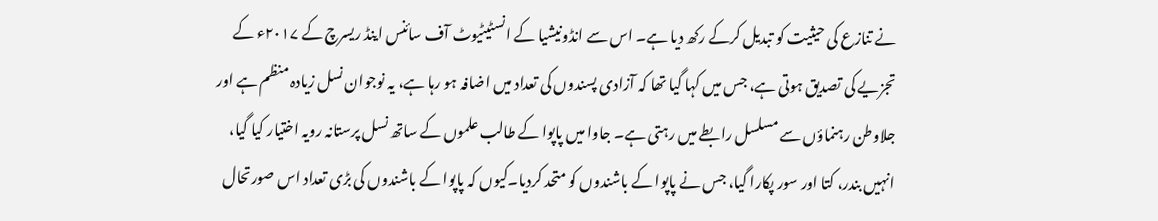نے تنازع کی حیثیت کو تبدیل کرکے رکھ دیا ہے۔ اس سے انڈونیشیا کے انسٹیٹیوٹ آف سائنس اینڈ ریسرچ کے ۲۰۱۷ء کے تجزیے کی تصدیق ہوتی ہے، جس میں کہا گیا تھا کہ آزادی پسندوں کی تعداد میں اضافہ ہو رہا ہے، یہ نوجوان نسل زیادہ منظم ہے اور جلاوطن رہنماؤں سے مسلسل رابطے میں رہتی ہے۔ جاوا میں پاپوا کے طالب علموں کے ساتھ نسل پرستانہ رویہ اختیار کیا گیا، انہیں بندر، کتا اور سور پکارا گیا، جس نے پاپوا کے باشندوں کو متحد کردیا۔کیوں کہ پاپوا کے باشندوں کی بڑی تعداد اس صورتحال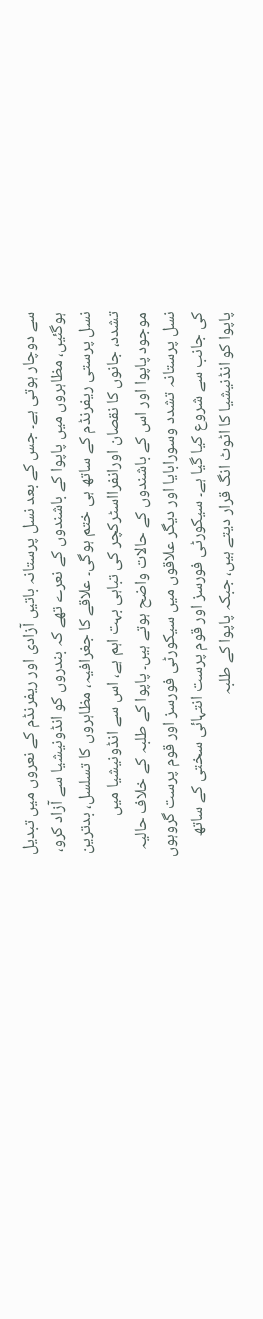سے دوچار ہوتی ہے۔ جس کے بعد نسل پرستانہ باتیں آزادی اور ریفرنڈم کے نعروں میں تبدیل ہوگئیں، مظاہروں میں پاپوا کے باشندوں کے نعرے تھے کہ بندروں کو انڈونیشیا سے آزاد کرو، نسل پرستی ریفرنڈم کے ساتھ ہی ختم ہوگی۔ علاقے کا جغرافیہ، مظاہروں کا تسلسل، بدترین تشدد، جانوں کا نقصان اورانفرااسٹرکچر کی تباہی بہت اہم ہے، اس سے انڈونیشیا میں موجود پاپوا اور اس کے باشندوں کے حالات واضح ہوتے ہیں۔ پاپوا کے طلبہ کے خلاف حالیہ نسل پرستانہ تشدد وسورابایا اور دیگر علاقوں میں سیکورٹی فورسز اور قوم پرست گروہوں کی جانب سے شروع کیا گیا ہے۔ سیکورٹی فورسز اور قوم پرست انتہائی سختی کے ساتھ پاپوا کو انڈنیشیا کا اٹوٹ انگ قرار دیتے ہیں، جبکہ پاپوا کے طلبہ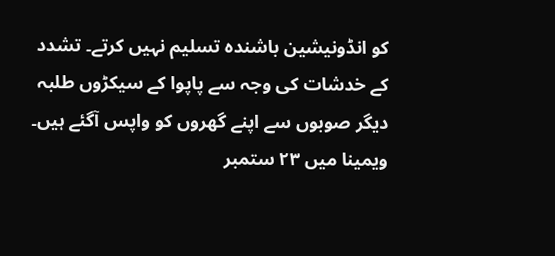کو انڈونیشین باشندہ تسلیم نہیں کرتے۔ تشدد کے خدشات کی وجہ سے پاپوا کے سیکڑوں طلبہ دیگر صوبوں سے اپنے گھروں کو واپس آگئے ہیں۔ ویمینا میں ۲۳ ستمبر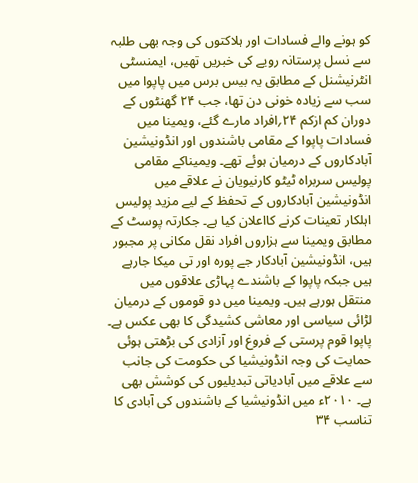کو ہونے والے فسادات اور ہلاکتوں کی وجہ بھی طلبہ سے نسل پرستانہ رویے کی خبریں تھیں، ایمنسٹی انٹرنیشنل کے مطابق یہ بیس برس میں پاپوا میں سب سے زیادہ خونی دن تھا، جب ۲۴ گھنٹوں کے دوران کم ازکم ۲۴؍افراد مارے گئے، ویمینا میں فسادات پاپوا کے مقامی باشندوں اور انڈونیشین آبادکاروں کے درمیان ہوئے تھے۔ ویمیناکے مقامی پولیس سربراہ ٹیٹو کارنیویان نے علاقے میں انڈونیشین آبادکاروں کے تحفظ کے لیے مزید پولیس اہلکار تعینات کرنے کااعلان کیا ہے۔ جکارتہ پوسٹ کے مطابق ویمینا سے ہزاروں افراد نقل مکانی پر مجبور ہیں، انڈونیشین آبادکار جے پورہ اور تی میکا جارہے ہیں جبکہ پاپوا کے باشندے پہاڑی علاقوں میں منتقل ہورہے ہیں۔ ویمینا میں دو قوموں کے درمیان لڑائی سیاسی اور معاشی کشیدگی کا بھی عکس ہے۔ پاپوا قوم پرستی کے فروغ اور آزادی کی بڑھتی ہوئی حمایت کی وجہ انڈونیشیا کی حکومت کی جانب سے علاقے میں آبادیاتی تبدیلیوں کی کوشش بھی ہے۔ ۲۰۱۰ء میں انڈونیشیا کے باشندوں کی آبادی کا تناسب ۳۴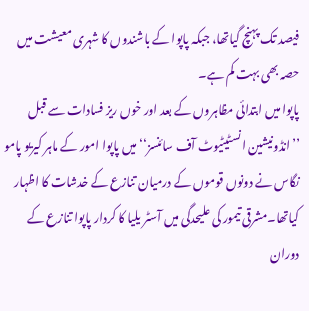فیصد تک پہنچ گیاتھا، جبکہ پاپوا کے باشندوں کا شہری معیشت میں حصہ بھی بہت کم ہے۔
پاپوا میں ابتدائی مظاہروں کے بعد اور خوں ریز فسادات سے قبل ’’انڈونیشین انسٹیٹیوٹ آف سائنسز‘‘ میں پاپوا امور کے ماہر کیریو پامو نگاس نے دونوں قوموں کے درمیان تنازع کے خدشات کا اظہار کیاتھا۔مشرقی تیمور کی علیحدگی میں آسٹر یلیا کا کردار پاپوا تنازع کے دوران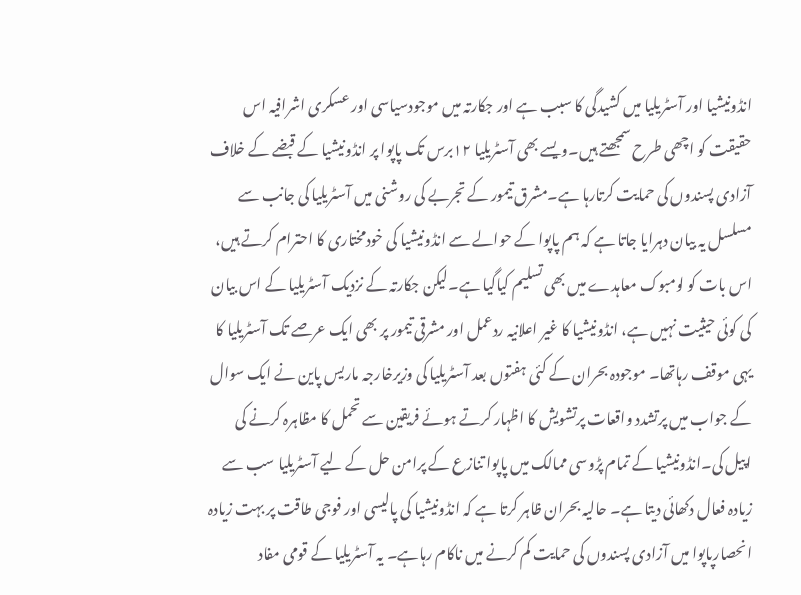انڈونیشیا اور آسٹریلیا میں کشیدگی کا سبب ہے اور جکارتہ میں موجودسیاسی اور عسکری اشرافیہ اس حقیقت کو اچھی طرح سمجھتے ہیں۔ویسے بھی آسٹریلیا ۱۲برس تک پاپوا پر انڈونیشیا کے قبضے کے خلاف آزادی پسندوں کی حمایت کرتارہا ہے۔مشرق تیمور کے تجربے کی روشنی میں آسٹریلیا کی جانب سے مسلسل یہ بیان دہرایا جاتا ہے کہ ہم پاپوا کے حوالے سے انڈونیشیا کی خودمختاری کا احترام کرتے ہیں، اس بات کو لومبوک معاہدے میں بھی تسلیم کیاگیا ہے۔لیکن جکارتہ کے نزدیک آسٹریلیا کے اس بیان کی کوئی حیثیت نہیں ہے، انڈونیشیا کا غیر اعلانیہ ردعمل اور مشرقی تیمور پر بھی ایک عرصے تک آسٹریلیا کا یہی موقف رہاتھا۔ موجودہ بحران کے کئی ہفتوں بعد آسٹریلیا کی وزیرخارجہ ماریس پاین نے ایک سوال کے جواب میں پرتشدد واقعات پرتشویش کا اظہار کرتے ہوئے فریقین سے تحمل کا مظاہرہ کرنے کی اپیل کی۔انڈونیشیا کے تمام پڑوسی ممالک میں پاپوا تنازع کے پرامن حل کے لیے آسٹریلیا سب سے زیادہ فعال دکھائی دیتا ہے۔ حالیہ بحران ظاہر کرتا ہے کہ انڈونیشیا کی پالیسی اور فوجی طاقت پر بہت زیادہ انحصارپاپوا میں آزادی پسندوں کی حمایت کم کرنے میں ناکام رہاہے۔ یہ آسٹریلیا کے قومی مفاد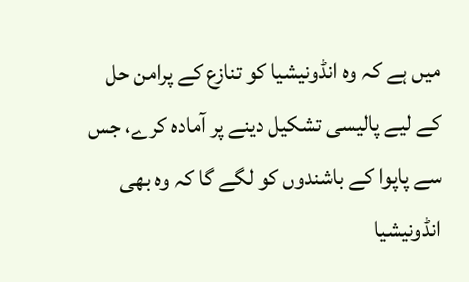میں ہے کہ وہ انڈونیشیا کو تنازع کے پرامن حل کے لیے پالیسی تشکیل دینے پر آمادہ کرے، جس سے پاپوا کے باشندوں کو لگے گا کہ وہ بھی انڈونیشیا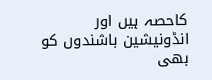کاحصہ ہیں اور انڈونیشین باشندوں کو بھی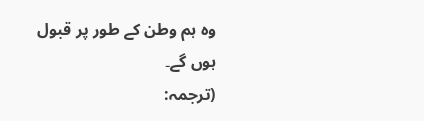وہ ہم وطن کے طور پر قبول ہوں گے۔
(ترجمہ: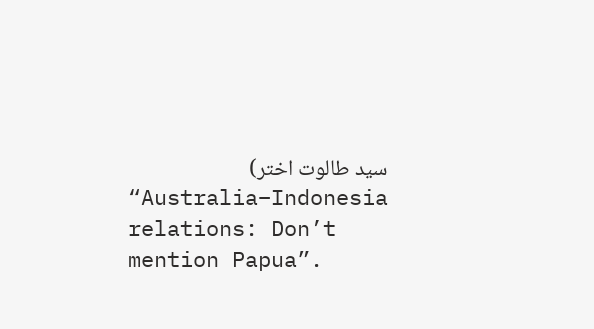سید طالوت اختر)
“Australia–Indonesia relations: Don’t mention Papua”.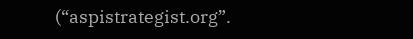(“aspistrategist.org”.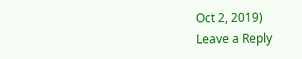Oct 2, 2019)
Leave a Reply